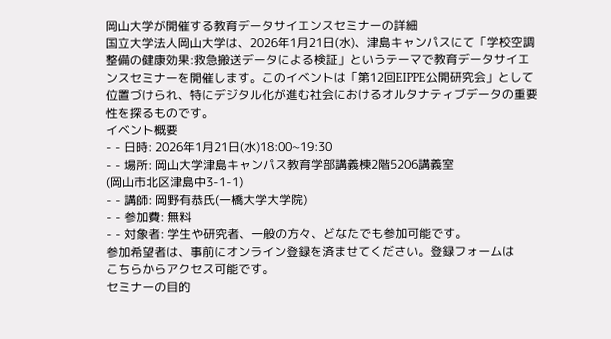岡山大学が開催する教育データサイエンスセミナーの詳細
国立大学法人岡山大学は、2026年1月21日(水)、津島キャンパスにて「学校空調整備の健康効果:救急搬送データによる検証」というテーマで教育データサイエンスセミナーを開催します。このイベントは「第12回EIPPE公開研究会」として位置づけられ、特にデジタル化が進む社会におけるオルタナティブデータの重要性を探るものです。
イベント概要
- - 日時: 2026年1月21日(水)18:00~19:30
- - 場所: 岡山大学津島キャンパス教育学部講義棟2階5206講義室
(岡山市北区津島中3-1-1)
- - 講師: 岡野有恭氏(一橋大学大学院)
- - 参加費: 無料
- - 対象者: 学生や研究者、一般の方々、どなたでも参加可能です。
参加希望者は、事前にオンライン登録を済ませてください。登録フォームは
こちらからアクセス可能です。
セミナーの目的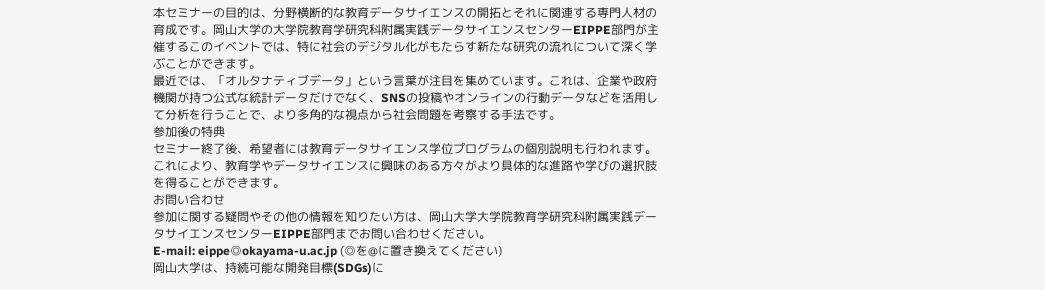本セミナーの目的は、分野横断的な教育データサイエンスの開拓とそれに関連する専門人材の育成です。岡山大学の大学院教育学研究科附属実践データサイエンスセンターEIPPE部門が主催するこのイベントでは、特に社会のデジタル化がもたらす新たな研究の流れについて深く学ぶことができます。
最近では、「オルタナティブデータ」という言葉が注目を集めています。これは、企業や政府機関が持つ公式な統計データだけでなく、SNSの投稿やオンラインの行動データなどを活用して分析を行うことで、より多角的な視点から社会問題を考察する手法です。
参加後の特典
セミナー終了後、希望者には教育データサイエンス学位プログラムの個別説明も行われます。これにより、教育学やデータサイエンスに興味のある方々がより具体的な進路や学びの選択肢を得ることができます。
お問い合わせ
参加に関する疑問やその他の情報を知りたい方は、岡山大学大学院教育学研究科附属実践データサイエンスセンターEIPPE部門までお問い合わせください。
E-mail: eippe◎okayama-u.ac.jp (◎を@に置き換えてください)
岡山大学は、持続可能な開発目標(SDGs)に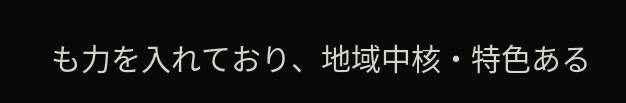も力を入れており、地域中核・特色ある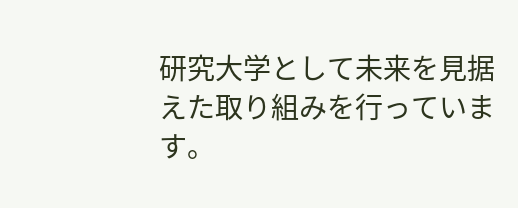研究大学として未来を見据えた取り組みを行っています。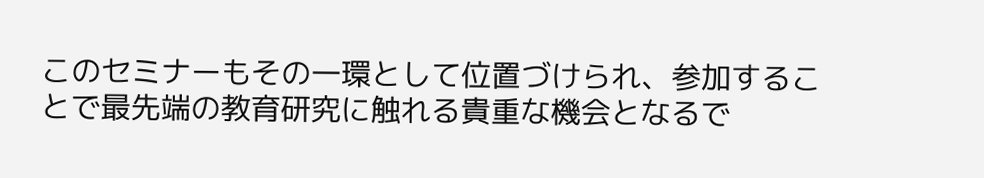このセミナーもその一環として位置づけられ、参加することで最先端の教育研究に触れる貴重な機会となるで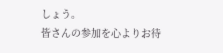しょう。
皆さんの参加を心よりお待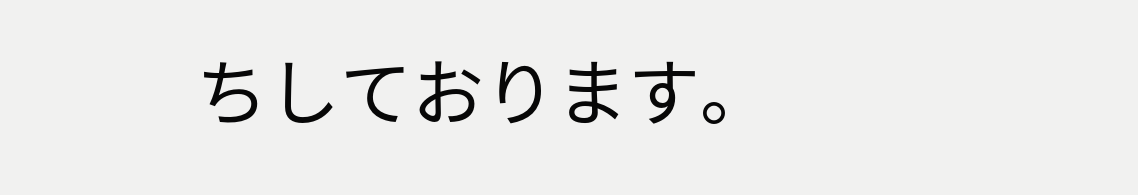ちしております。